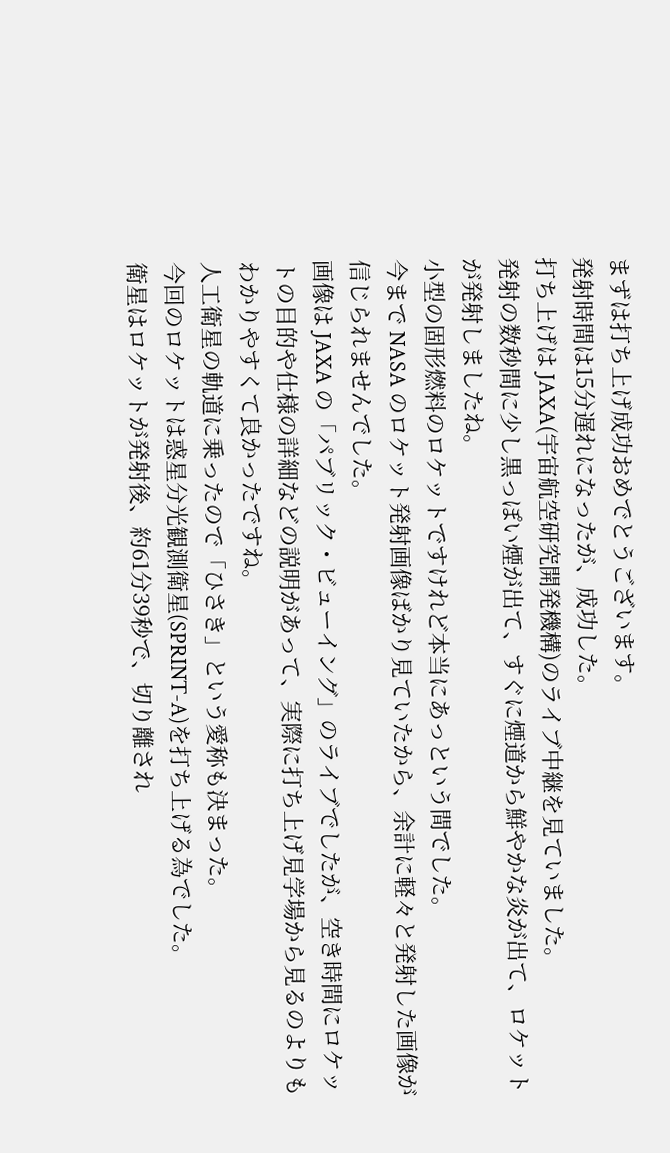まずは打ち上げ成功おめでとうございます。
発射時間は15分遅れになったが、成功した。
打ち上げは JAXA(宇宙航空研究開発機構)のライブ中継を見ていました。
発射の数秒間に少し黒っぽい煙が出て、すぐに煙道から鮮やかな炎が出て、ロケットが発射しましたね。
小型の固形燃料のロケットですけれど本当にあっという間でした。
今まで NASA のロケット発射画像ばかり見ていたから、余計に軽々と発射した画像が信じられませんでした。
画像は JAXA の「パブリック・ビューイング」のライブでしたが、空き時間にロケットの目的や仕様の詳細などの説明があって、実際に打ち上げ見学場から見るのよりもわかりやすくて良かったですね。
人工衛星の軌道に乗ったので「ひさき」という愛称も決まった。
今回のロケットは惑星分光観測衛星(SPRINT-A)を打ち上げる為でした。
衛星はロケットが発射後、約61分39秒で、切り離され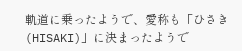軌道に乗ったようで、愛称も「ひさき(HISAKI)」に決まったようで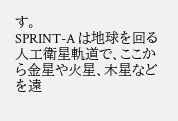す。
SPRINT-A は地球を回る人工衛星軌道で、ここから金星や火星、木星などを遠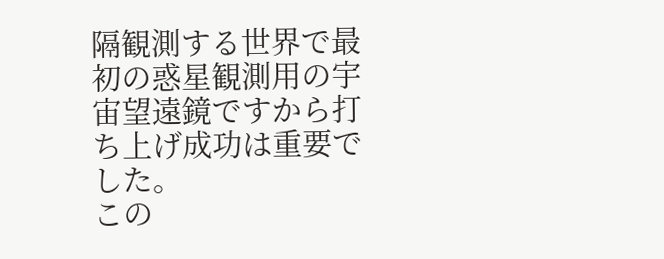隔観測する世界で最初の惑星観測用の宇宙望遠鏡ですから打ち上げ成功は重要でした。
この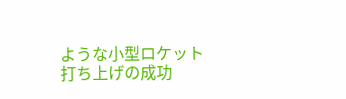ような小型ロケット打ち上げの成功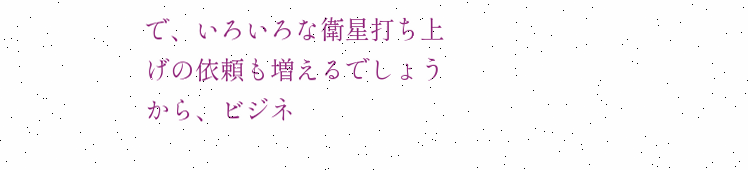で、いろいろな衛星打ち上げの依頼も増えるでしょうから、ビジネ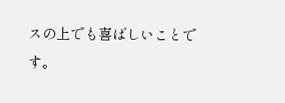スの上でも喜ばしいことです。